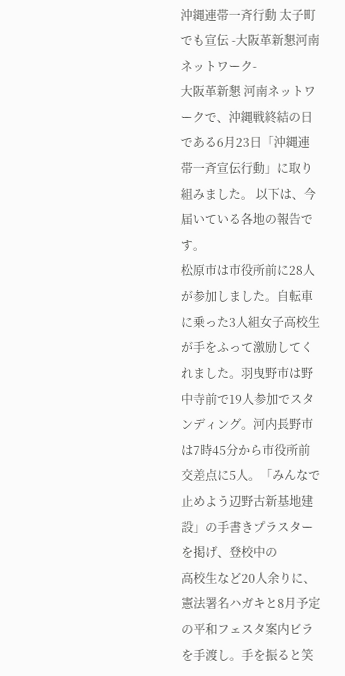沖縄連帯一斉行動 太子町でも宣伝 -大阪革新懇河南ネットワーク-
大阪革新懇 河南ネットワークで、沖縄戦終結の日である6月23日「沖縄連帯一斉宣伝行動」に取り組みました。 以下は、今届いている各地の報告です。
松原市は市役所前に28人が参加しました。自転車に乗った3人組女子高校生が手をふって激励してくれました。羽曳野市は野中寺前で19人参加でスタンディング。河内長野市は7時45分から市役所前交差点に5人。「みんなで止めよう辺野古新基地建設」の手書きプラスターを掲げ、登校中の
高校生など20人余りに、憲法署名ハガキと8月予定の平和フェスタ案内ビラを手渡し。手を振ると笑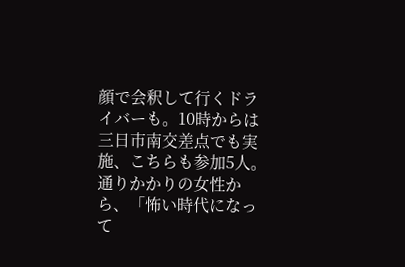顔で会釈して行くドライバーも。10時からは三日市南交差点でも実施、こちらも参加5人。通りかかりの女性から、「怖い時代になって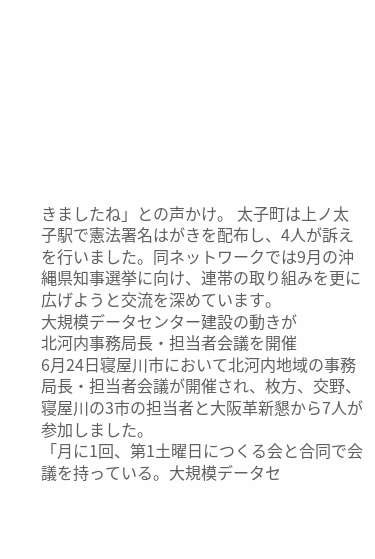きましたね」との声かけ。 太子町は上ノ太子駅で憲法署名はがきを配布し、4人が訴えを行いました。同ネットワークでは9月の沖縄県知事選挙に向け、連帯の取り組みを更に広げようと交流を深めています。
大規模データセンター建設の動きが
北河内事務局長・担当者会議を開催
6月24日寝屋川市において北河内地域の事務局長・担当者会議が開催され、枚方、交野、寝屋川の3市の担当者と大阪革新懇から7人が参加しました。
「月に1回、第1土曜日につくる会と合同で会議を持っている。大規模データセ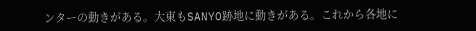ンターの動きがある。大東もSANYO跡地に動きがある。これから各地に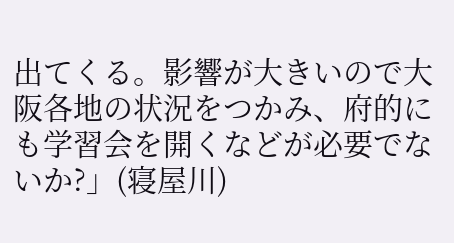出てくる。影響が大きいので大阪各地の状況をつかみ、府的にも学習会を開くなどが必要でないか?」(寝屋川)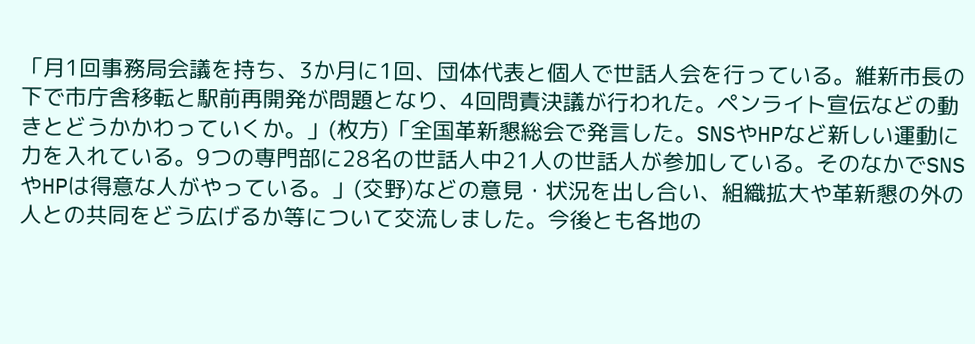「月1回事務局会議を持ち、3か月に1回、団体代表と個人で世話人会を行っている。維新市長の下で市庁舎移転と駅前再開発が問題となり、4回問責決議が行われた。ペンライト宣伝などの動きとどうかかわっていくか。」(枚方)「全国革新懇総会で発言した。SNSやHPなど新しい運動に力を入れている。9つの専門部に28名の世話人中21人の世話人が参加している。そのなかでSNSやHPは得意な人がやっている。」(交野)などの意見・状況を出し合い、組織拡大や革新懇の外の人との共同をどう広げるか等について交流しました。今後とも各地の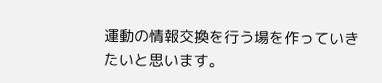運動の情報交換を行う場を作っていきたいと思います。